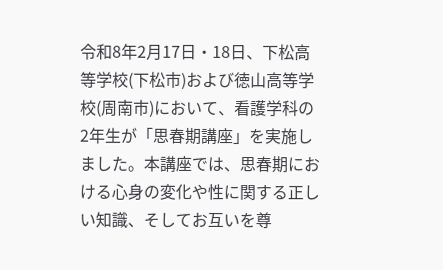令和8年2月17日・18日、下松高等学校(下松市)および徳山高等学校(周南市)において、看護学科の2年生が「思春期講座」を実施しました。本講座では、思春期における心身の変化や性に関する正しい知識、そしてお互いを尊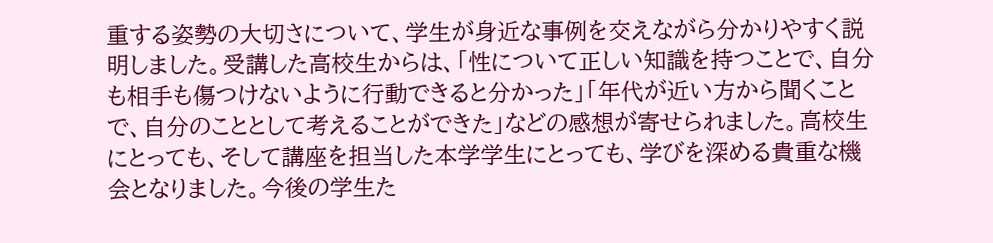重する姿勢の大切さについて、学生が身近な事例を交えながら分かりやすく説明しました。受講した高校生からは、「性について正しい知識を持つことで、自分も相手も傷つけないように行動できると分かった」「年代が近い方から聞くことで、自分のこととして考えることができた」などの感想が寄せられました。高校生にとっても、そして講座を担当した本学学生にとっても、学びを深める貴重な機会となりました。今後の学生た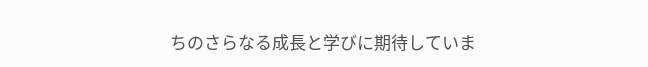ちのさらなる成長と学びに期待していま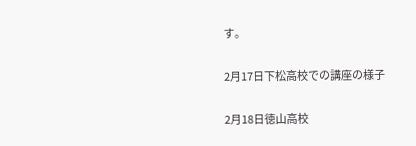す。

2月17日下松高校での講座の様子

2月18日徳山高校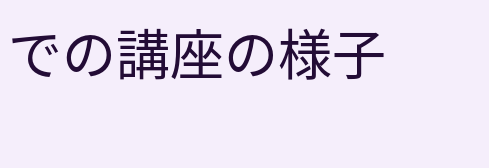での講座の様子